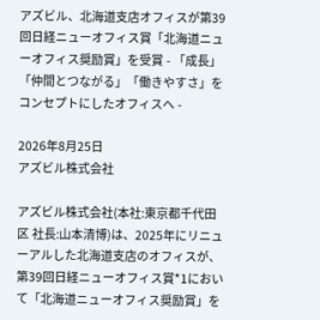アズビル、北海道支店オフィスが第39回日経ニューオフィス賞「北海道ニューオフィス奨励賞」を受賞 - 「成長」「仲間とつながる」「働きやすさ」をコンセプトにしたオフィスへ -

2026年8月25日
アズビル株式会社

アズビル株式会社(本社:東京都千代田区 社長:山本清博)は、2025年にリニューアルした北海道支店のオフィスが、第39回日経ニューオフィス賞*1において「北海道ニューオフィス奨励賞」を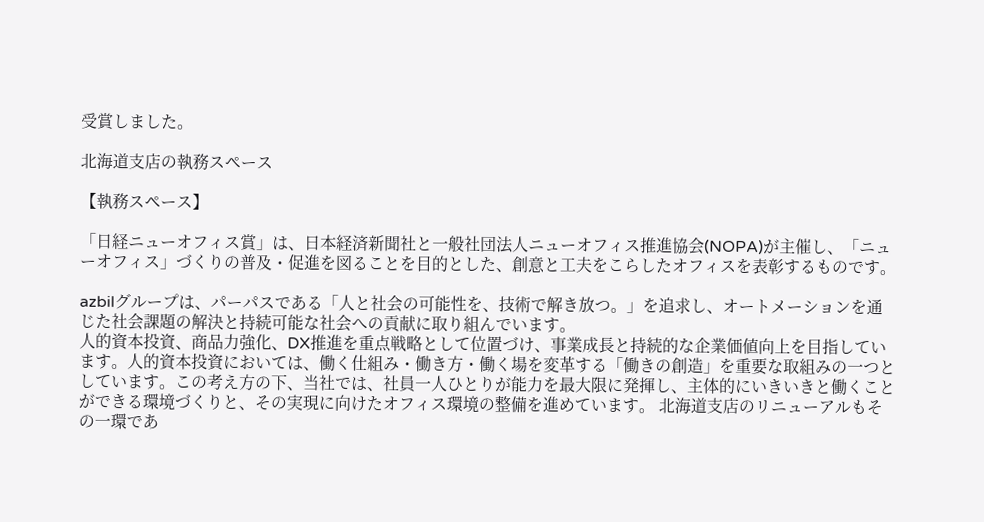受賞しました。

北海道支店の執務スペース

【執務スペース】

「日経ニューオフィス賞」は、日本経済新聞社と一般社団法人ニューオフィス推進協会(NOPA)が主催し、「ニューオフィス」づくりの普及・促進を図ることを目的とした、創意と工夫をこらしたオフィスを表彰するものです。

azbilグループは、パーパスである「人と社会の可能性を、技術で解き放つ。」を追求し、オートメーションを通じた社会課題の解決と持続可能な社会への貢献に取り組んでいます。
人的資本投資、商品力強化、DX推進を重点戦略として位置づけ、事業成長と持続的な企業価値向上を目指しています。人的資本投資においては、働く仕組み・働き方・働く場を変革する「働きの創造」を重要な取組みの一つとしています。この考え方の下、当社では、社員一人ひとりが能力を最大限に発揮し、主体的にいきいきと働くことができる環境づくりと、その実現に向けたオフィス環境の整備を進めています。 北海道支店のリニューアルもその一環であ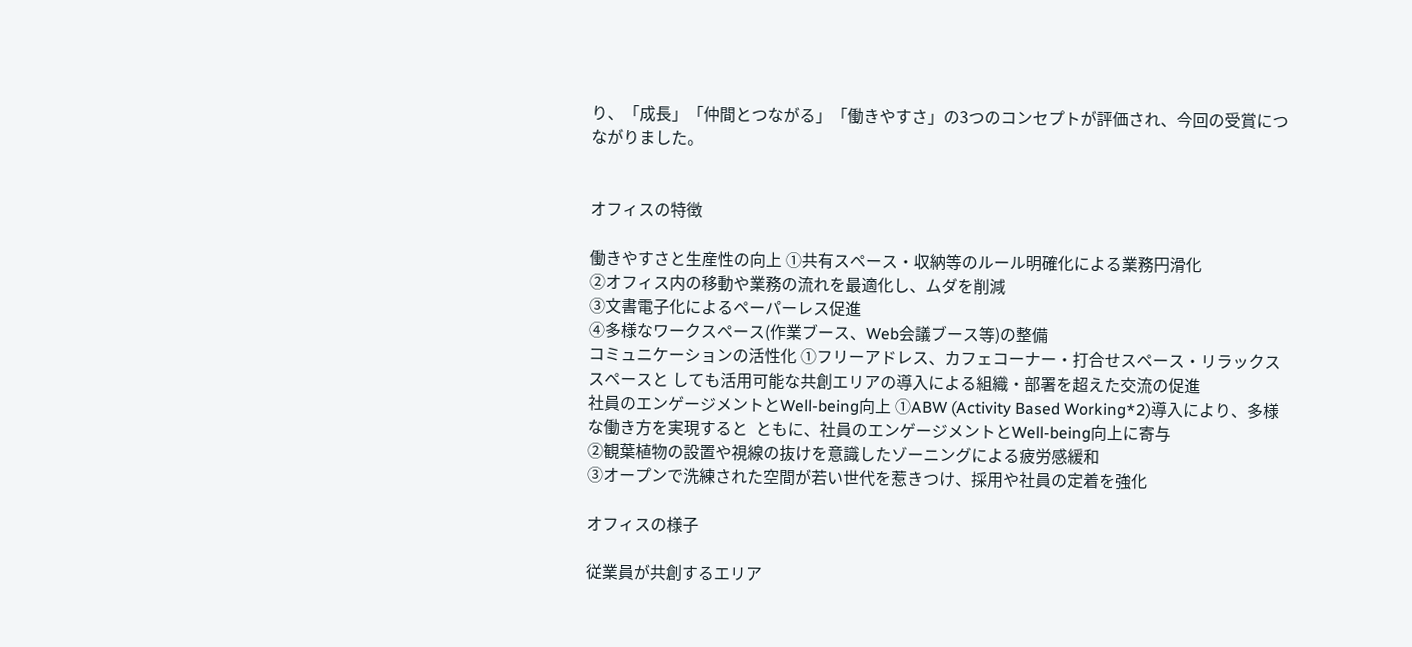り、「成長」「仲間とつながる」「働きやすさ」の3つのコンセプトが評価され、今回の受賞につながりました。


オフィスの特徴

働きやすさと生産性の向上 ①共有スペース・収納等のルール明確化による業務円滑化
②オフィス内の移動や業務の流れを最適化し、ムダを削減
③文書電子化によるペーパーレス促進
④多様なワークスペース(作業ブース、Web会議ブース等)の整備
コミュニケーションの活性化 ①フリーアドレス、カフェコーナー・打合せスペース・リラックススペースと しても活用可能な共創エリアの導入による組織・部署を超えた交流の促進
社員のエンゲージメントとWell-being向上 ①ABW (Activity Based Working*2)導入により、多様な働き方を実現すると  ともに、社員のエンゲージメントとWell-being向上に寄与
②観葉植物の設置や視線の抜けを意識したゾーニングによる疲労感緩和
③オープンで洗練された空間が若い世代を惹きつけ、採用や社員の定着を強化

オフィスの様子

従業員が共創するエリア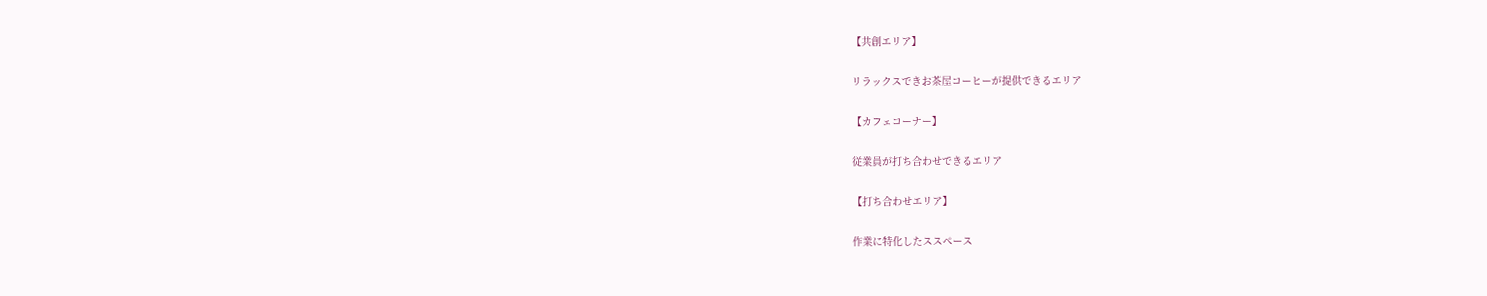【共創エリア】

リラックスできお茶屋コーヒーが提供できるエリア

【カフェコーナー】

従業員が打ち合わせできるエリア

【打ち合わせエリア】

作業に特化したススペース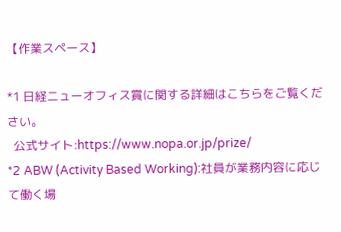【作業スペース】

*1 日経ニューオフィス賞に関する詳細はこちらをご覧ください。
  公式サイト:https://www.nopa.or.jp/prize/
*2 ABW (Activity Based Working):社員が業務内容に応じて働く場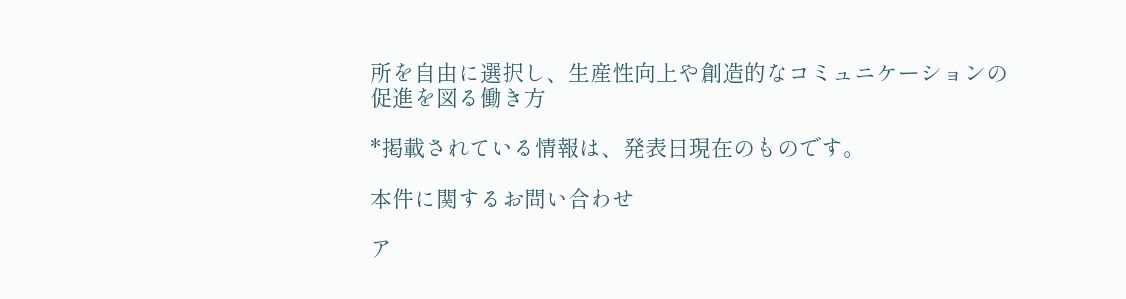所を自由に選択し、生産性向上や創造的なコミュニケーションの促進を図る働き方

*掲載されている情報は、発表日現在のものです。

本件に関するお問い合わせ

ア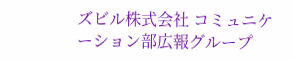ズビル株式会社 コミュニケーション部広報グループ